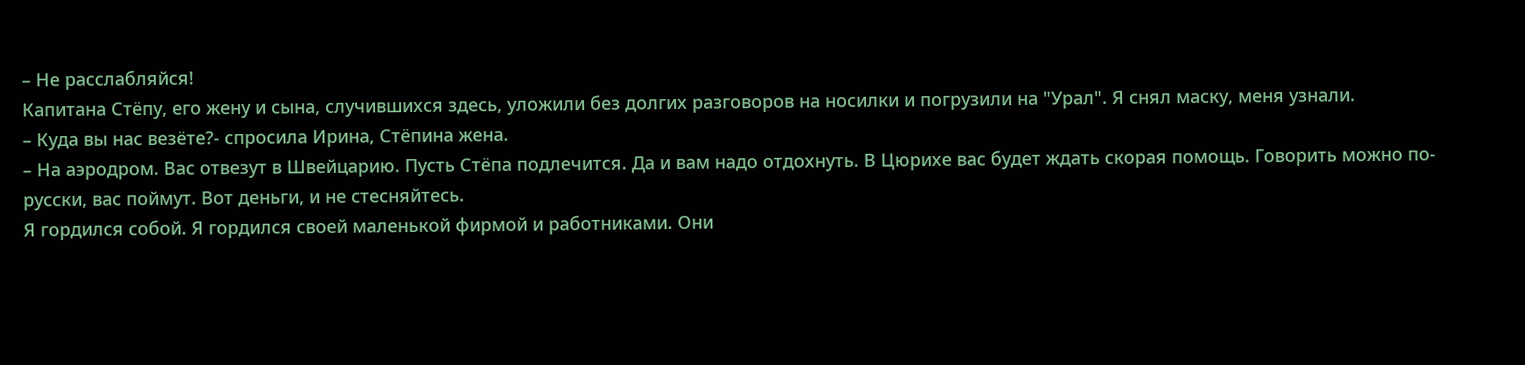– Не расслабляйся!
Капитана Стёпу, его жену и сына, случившихся здесь, уложили без долгих разговоров на носилки и погрузили на "Урал". Я снял маску, меня узнали.
– Куда вы нас везёте?- спросила Ирина, Стёпина жена.
– На аэродром. Вас отвезут в Швейцарию. Пусть Стёпа подлечится. Да и вам надо отдохнуть. В Цюрихе вас будет ждать скорая помощь. Говорить можно по-русски, вас поймут. Вот деньги, и не стесняйтесь.
Я гордился собой. Я гордился своей маленькой фирмой и работниками. Они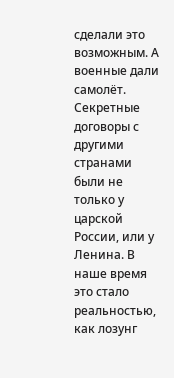сделали это возможным. А военные дали самолёт. Секретные договоры с другими странами были не только у царской России, или у Ленина. В наше время это стало реальностью, как лозунг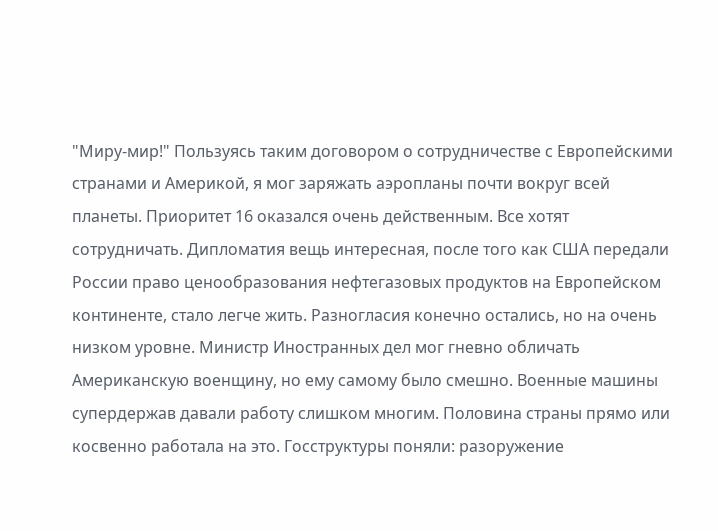"Миру-мир!" Пользуясь таким договором о сотрудничестве с Европейскими странами и Америкой, я мог заряжать аэропланы почти вокруг всей планеты. Приоритет 16 оказался очень действенным. Все хотят сотрудничать. Дипломатия вещь интересная, после того как США передали России право ценообразования нефтегазовых продуктов на Европейском континенте, стало легче жить. Разногласия конечно остались, но на очень низком уровне. Министр Иностранных дел мог гневно обличать Американскую военщину, но ему самому было смешно. Военные машины супердержав давали работу слишком многим. Половина страны прямо или косвенно работала на это. Госструктуры поняли: разоружение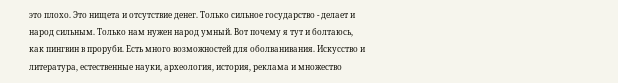это плохо. Это нищета и отсутствие денег. Только сильное государство - делает и народ сильным. Только нам нужен народ умный. Вот почему я тут и болтаюсь, как пингвин в проруби. Есть много возможностей для оболванивания. Искусство и литература, естественные науки, археология, история, реклама и множество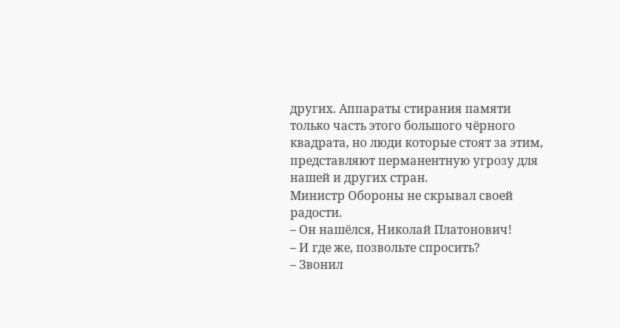других. Аппараты стирания памяти только часть этого большого чёрного квадрата, но люди которые стоят за этим, представляют перманентную угрозу для нашей и других стран.
Министр Обороны не скрывал своей радости.
– Он нашёлся, Николай Платонович!
– И где же, позвольте спросить?
– Звонил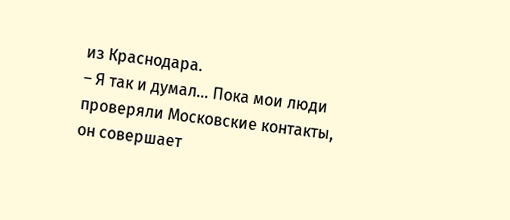из Краснодара.
– Я так и думал... Пока мои люди проверяли Московские контакты, он совершает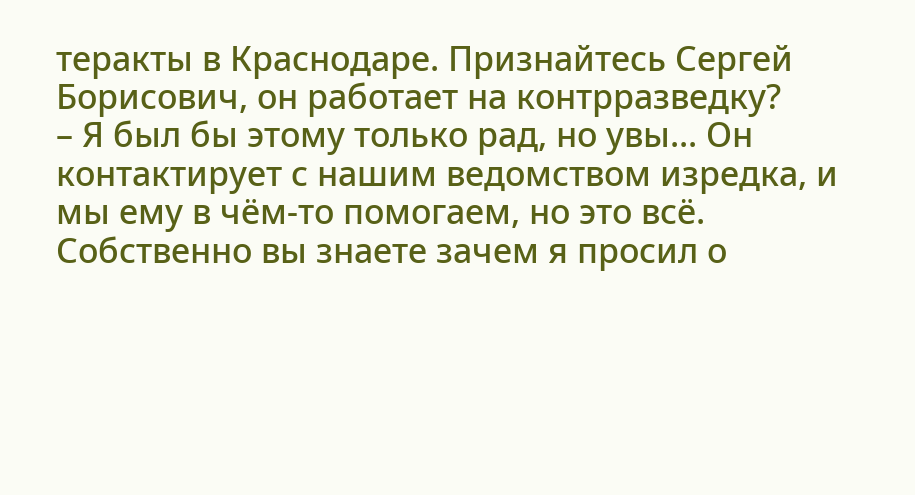теракты в Краснодаре. Признайтесь Сергей Борисович, он работает на контрразведку?
– Я был бы этому только рад, но увы... Он контактирует с нашим ведомством изредка, и мы ему в чём-то помогаем, но это всё. Собственно вы знаете зачем я просил о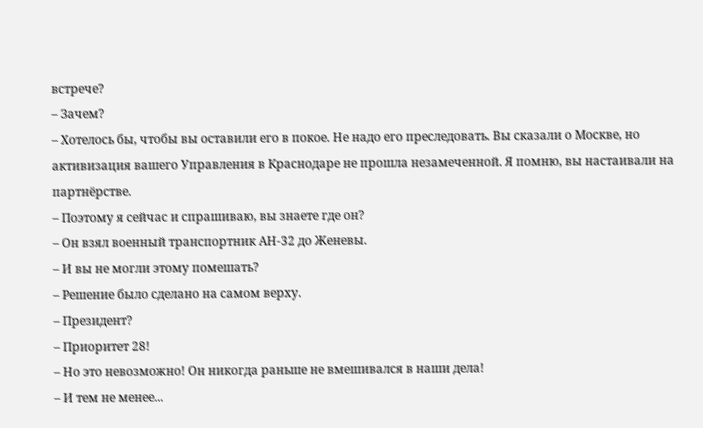встрече?
– Зачем?
– Хотелось бы, чтобы вы оставили его в покое. Не надо его преследовать. Вы сказали о Москве, но активизация вашего Управления в Краснодаре не прошла незамеченной. Я помню, вы настаивали на партнёрстве.
– Поэтому я сейчас и спрашиваю, вы знаете где он?
– Он взял военный транспортник АН-32 до Женевы.
– И вы не могли этому помешать?
– Решение было сделано на самом верху.
– Президент?
– Приоритет 28!
– Но это невозможно! Он никогда раньше не вмешивался в наши дела!
– И тем не менее...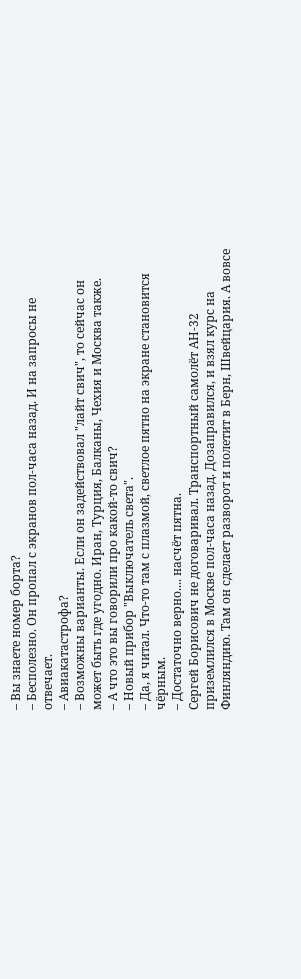– Вы знаете номер борта?
– Бесполезно. Он пропал с экранов пол-часа назад. И на запросы не отвечает.
– Авиакатастрофа?
– Возможны варианты. Если он задействовал "лайт свич", то сейчас он может быть где угодно. Иран, Турция, Балканы, Чехия и Москва также.
– А что это вы говорили про какой-то свич?
– Новый прибор "Выключатель света".
– Да, я читал. Что-то там с плазмой, светлое пятно на экране становится чёрным.
– Достаточно верно.... насчёт пятна.
Сергей Борисович не договаривал. Транспортный самолёт АН-32 приземлился в Москве пол-часа назад. Дозаправился, и взял курс на Финляндию. Там он сделает разворот и полетит в Берн, Швейцария. А вовсе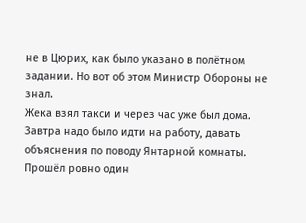не в Цюрих, как было указано в полётном задании. Но вот об этом Министр Обороны не знал.
Жека взял такси и через час уже был дома. Завтра надо было идти на работу, давать объяснения по поводу Янтарной комнаты. Прошёл ровно один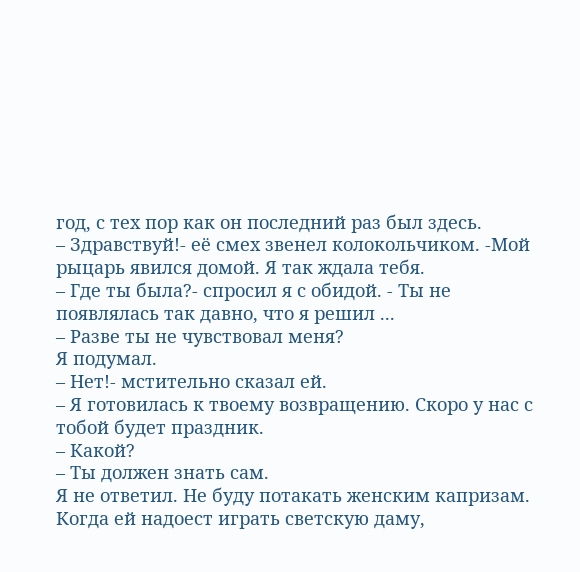год, с тех пор как он последний раз был здесь.
– Здравствуй!- её смех звенел колокольчиком. -Мой рыцарь явился домой. Я так ждала тебя.
– Где ты была?- спросил я с обидой. - Ты не появлялась так давно, что я решил ...
– Разве ты не чувствовал меня?
Я подумал.
– Нет!- мстительно сказал ей.
– Я готовилась к твоему возвращению. Скоро у нас с тобой будет праздник.
– Какой?
– Ты должен знать сам.
Я не ответил. Не буду потакать женским капризам. Когда ей надоест играть светскую даму,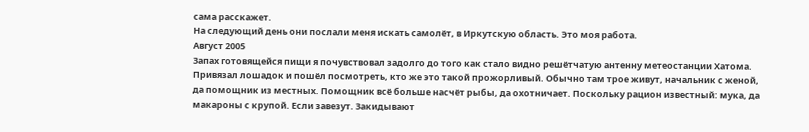сама расскажет.
На следующий день они послали меня искать самолёт, в Иркутскую область. Это моя работа.
Август 2005
Запах готовящейся пищи я почувствовал задолго до того как стало видно решётчатую антенну метеостанции Хатома. Привязал лошадок и пошёл посмотреть, кто же это такой прожорливый. Обычно там трое живут, начальник с женой, да помощник из местных. Помощник всё больше насчёт рыбы, да охотничает. Поскольку рацион известный: мука, да макароны с крупой. Если завезут. Закидывают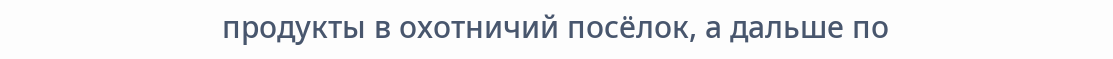продукты в охотничий посёлок, а дальше по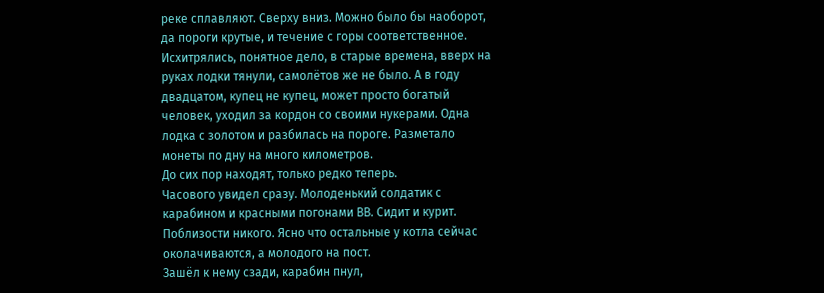реке сплавляют. Сверху вниз. Можно было бы наоборот, да пороги крутые, и течение с горы соответственное. Исхитрялись, понятное дело, в старые времена, вверх на руках лодки тянули, самолётов же не было. А в году двадцатом, купец не купец, может просто богатый человек, уходил за кордон со своими нукерами. Одна лодка с золотом и разбилась на пороге. Разметало монеты по дну на много километров.
До сих пор находят, только редко теперь.
Часового увидел сразу. Молоденький солдатик с карабином и красными погонами ВВ. Сидит и курит. Поблизости никого. Ясно что остальные у котла сейчас околачиваются, а молодого на пост.
Зашёл к нему сзади, карабин пнул,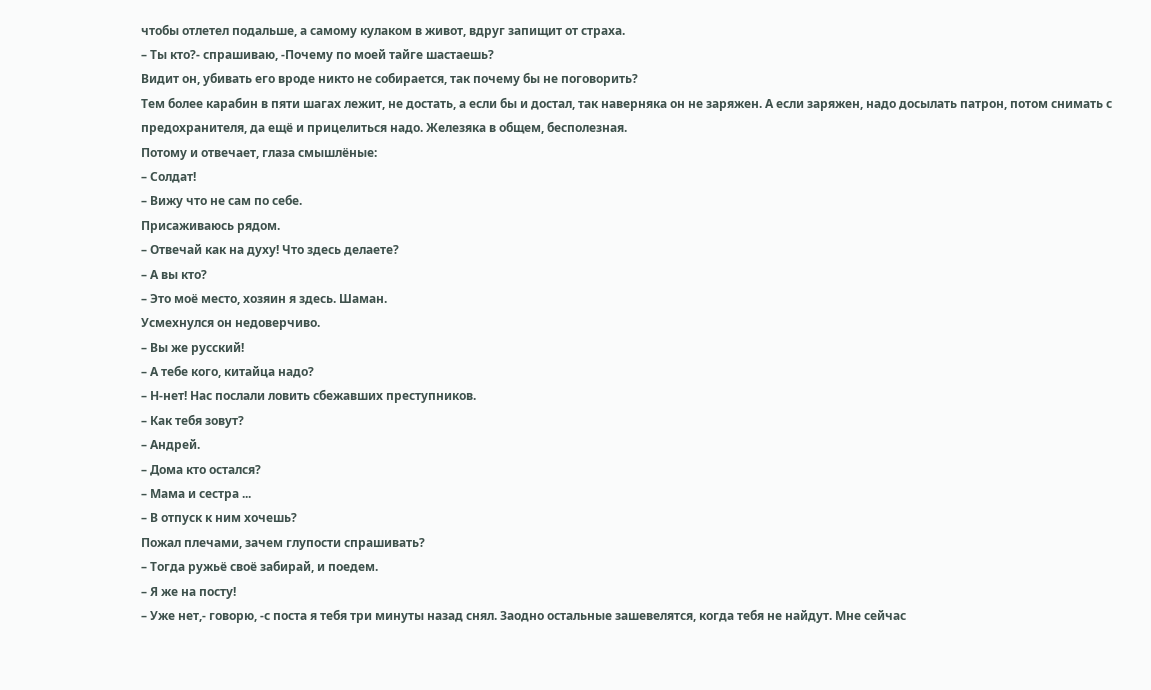чтобы отлетел подальше, а самому кулаком в живот, вдруг запищит от страха.
– Ты кто?- спрашиваю, -Почему по моей тайге шастаешь?
Видит он, убивать его вроде никто не собирается, так почему бы не поговорить?
Тем более карабин в пяти шагах лежит, не достать, а если бы и достал, так наверняка он не заряжен. А если заряжен, надо досылать патрон, потом снимать с предохранителя, да ещё и прицелиться надо. Железяка в общем, бесполезная.
Потому и отвечает, глаза смышлёные:
– Солдат!
– Вижу что не сам по себе.
Присаживаюсь рядом.
– Отвечай как на духу! Что здесь делаете?
– А вы кто?
– Это моё место, хозяин я здесь. Шаман.
Усмехнулся он недоверчиво.
– Вы же русский!
– А тебе кого, китайца надо?
– Н-нет! Нас послали ловить сбежавших преступников.
– Как тебя зовут?
– Андрей.
– Дома кто остался?
– Мама и сестра ...
– В отпуск к ним хочешь?
Пожал плечами, зачем глупости спрашивать?
– Тогда ружьё своё забирай, и поедем.
– Я же на посту!
– Уже нет,- говорю, -с поста я тебя три минуты назад снял. Заодно остальные зашевелятся, когда тебя не найдут. Мне сейчас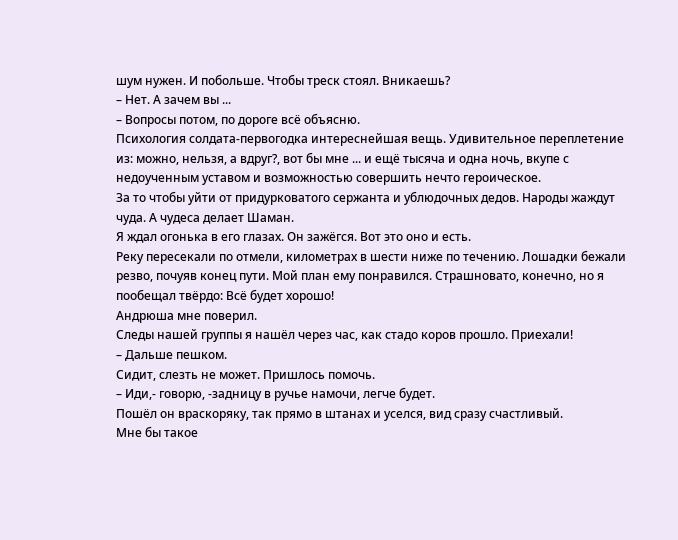шум нужен. И побольше. Чтобы треск стоял. Вникаешь?
– Нет. А зачем вы ...
– Вопросы потом, по дороге всё объясню.
Психология солдата-первогодка интереснейшая вещь. Удивительное переплетение из: можно, нельзя, а вдруг?, вот бы мне ... и ещё тысяча и одна ночь, вкупе с недоученным уставом и возможностью совершить нечто героическое.
За то чтобы уйти от придурковатого сержанта и ублюдочных дедов. Народы жаждут чуда. А чудеса делает Шаман.
Я ждал огонька в его глазах. Он зажёгся. Вот это оно и есть.
Реку пересекали по отмели, километрах в шести ниже по течению. Лошадки бежали резво, почуяв конец пути. Мой план ему понравился. Страшновато, конечно, но я пообещал твёрдо: Всё будет хорошо!
Андрюша мне поверил.
Следы нашей группы я нашёл через час, как стадо коров прошло. Приехали!
– Дальше пешком.
Сидит, слезть не может. Пришлось помочь.
– Иди,- говорю, -задницу в ручье намочи, легче будет.
Пошёл он враскоряку, так прямо в штанах и уселся, вид сразу счастливый.
Мне бы такое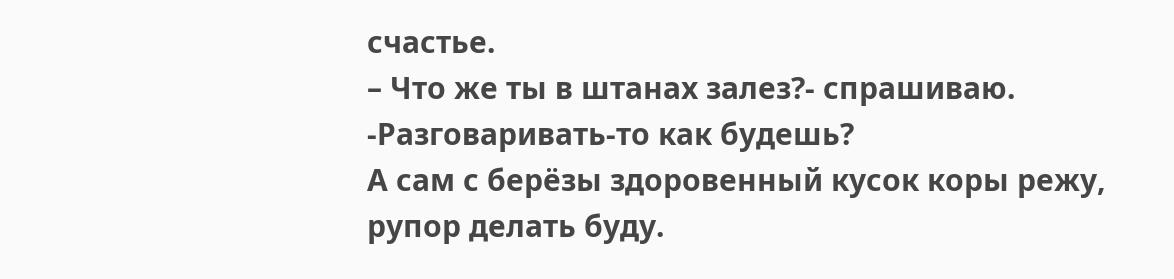счастье.
– Что же ты в штанах залез?- спрашиваю. -Разговаривать-то как будешь?
А сам с берёзы здоровенный кусок коры режу, рупор делать буду.